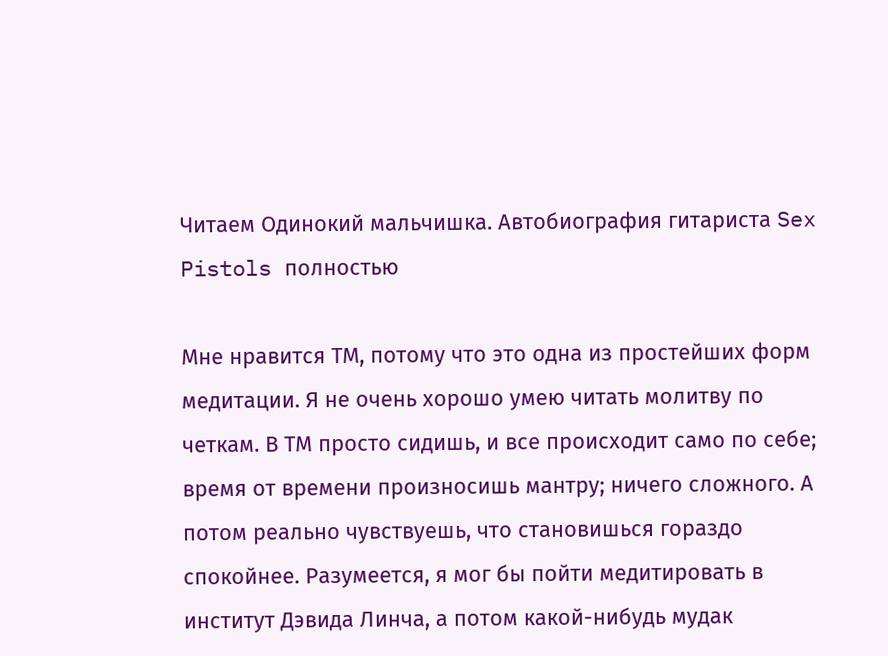Читаем Одинокий мальчишка. Автобиография гитариста Sex Pistols полностью

Мне нравится ТМ, потому что это одна из простейших форм медитации. Я не очень хорошо умею читать молитву по четкам. В ТМ просто сидишь, и все происходит само по себе; время от времени произносишь мантру; ничего сложного. А потом реально чувствуешь, что становишься гораздо спокойнее. Разумеется, я мог бы пойти медитировать в институт Дэвида Линча, а потом какой-нибудь мудак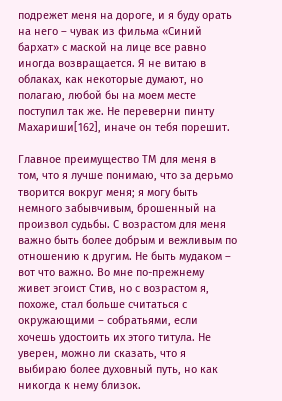подрежет меня на дороге, и я буду орать на него – чувак из фильма «Синий бархат» с маской на лице все равно иногда возвращается. Я не витаю в облаках, как некоторые думают, но полагаю, любой бы на моем месте поступил так же. Не переверни пинту Махариши[162], иначе он тебя порешит.

Главное преимущество ТМ для меня в том, что я лучше понимаю, что за дерьмо творится вокруг меня; я могу быть немного забывчивым, брошенный на произвол судьбы. С возрастом для меня важно быть более добрым и вежливым по отношению к другим. Не быть мудаком – вот что важно. Во мне по-прежнему живет эгоист Стив, но с возрастом я, похоже, стал больше считаться с окружающими – собратьями, если хочешь удостоить их этого титула. Не уверен, можно ли сказать, что я выбираю более духовный путь, но как никогда к нему близок.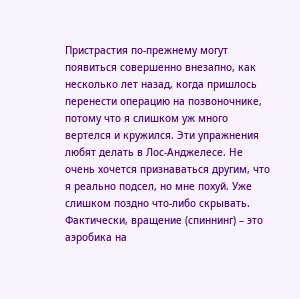Пристрастия по-прежнему могут появиться совершенно внезапно, как несколько лет назад, когда пришлось перенести операцию на позвоночнике, потому что я слишком уж много вертелся и кружился. Эти упражнения любят делать в Лос-Анджелесе. Не очень хочется признаваться другим, что я реально подсел, но мне похуй. Уже слишком поздно что-либо скрывать. Фактически, вращение (спиннинг) – это аэробика на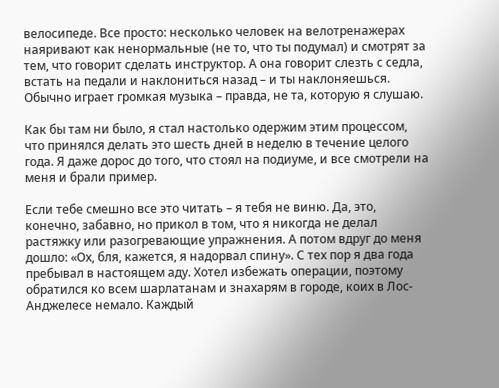велосипеде. Все просто: несколько человек на велотренажерах наяривают как ненормальные (не то, что ты подумал) и смотрят за тем, что говорит сделать инструктор. А она говорит слезть с седла, встать на педали и наклониться назад – и ты наклоняешься. Обычно играет громкая музыка – правда, не та, которую я слушаю.

Как бы там ни было, я стал настолько одержим этим процессом, что принялся делать это шесть дней в неделю в течение целого года. Я даже дорос до того, что стоял на подиуме, и все смотрели на меня и брали пример.

Если тебе смешно все это читать – я тебя не виню. Да, это, конечно, забавно, но прикол в том, что я никогда не делал растяжку или разогревающие упражнения. А потом вдруг до меня дошло: «Ох, бля, кажется, я надорвал спину». С тех пор я два года пребывал в настоящем аду. Хотел избежать операции, поэтому обратился ко всем шарлатанам и знахарям в городе, коих в Лос-Анджелесе немало. Каждый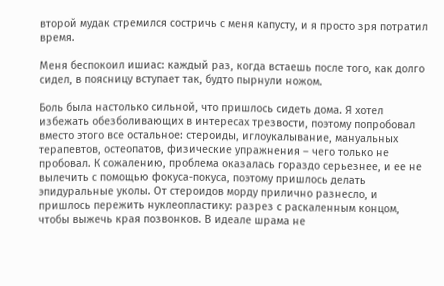второй мудак стремился состричь с меня капусту, и я просто зря потратил время.

Меня беспокоил ишиас: каждый раз, когда встаешь после того, как долго сидел, в поясницу вступает так, будто пырнули ножом.

Боль была настолько сильной, что пришлось сидеть дома. Я хотел избежать обезболивающих в интересах трезвости, поэтому попробовал вместо этого все остальное: стероиды, иглоукалывание, мануальных терапевтов, остеопатов, физические упражнения – чего только не пробовал. К сожалению, проблема оказалась гораздо серьезнее, и ее не вылечить с помощью фокуса-покуса, поэтому пришлось делать эпидуральные уколы. От стероидов морду прилично разнесло, и пришлось пережить нуклеопластику: разрез с раскаленным концом, чтобы выжечь края позвонков. В идеале шрама не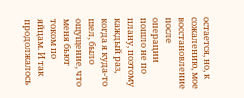остается, но, к сожалению, мое восстановление после операции пошло не по плану, поэтому каждый раз, когда я куда-то шел, было ощущение, что меня бьют током по яйцам. И так продолжалось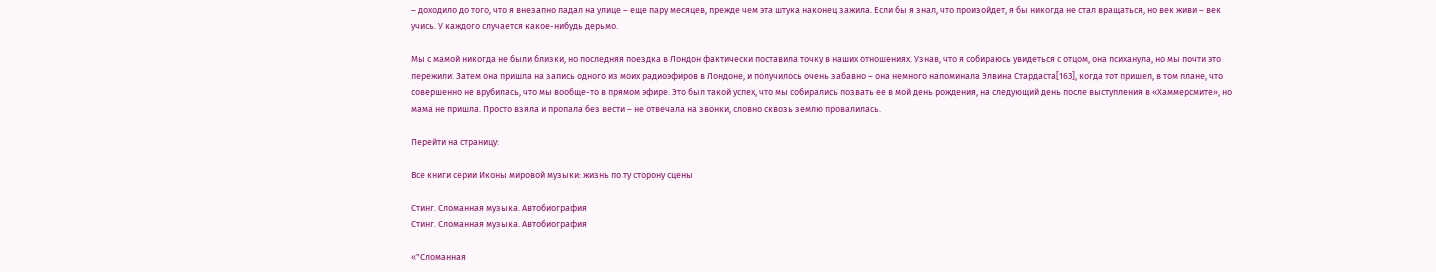– доходило до того, что я внезапно падал на улице – еще пару месяцев, прежде чем эта штука наконец зажила. Если бы я знал, что произойдет, я бы никогда не стал вращаться, но век живи – век учись. У каждого случается какое-нибудь дерьмо.

Мы с мамой никогда не были близки, но последняя поездка в Лондон фактически поставила точку в наших отношениях. Узнав, что я собираюсь увидеться с отцом, она психанула, но мы почти это пережили. Затем она пришла на запись одного из моих радиоэфиров в Лондоне, и получилось очень забавно – она немного напоминала Элвина Стардаста[163], когда тот пришел, в том плане, что совершенно не врубилась, что мы вообще-то в прямом эфире. Это был такой успех, что мы собирались позвать ее в мой день рождения, на следующий день после выступления в «Хаммерсмите», но мама не пришла. Просто взяла и пропала без вести – не отвечала на звонки, словно сквозь землю провалилась.

Перейти на страницу:

Все книги серии Иконы мировой музыки: жизнь по ту сторону сцены

Стинг. Сломанная музыка. Автобиография
Стинг. Сломанная музыка. Автобиография

«"Сломанная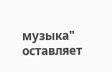музыка" оставляет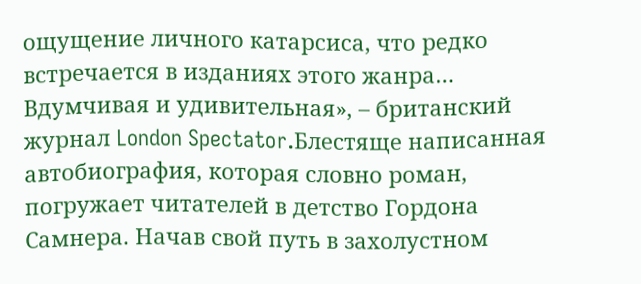ощущение личного катарсиса, что редко встречается в изданиях этого жанра… Вдумчивая и удивительная», – британский журнал London Spectator.Блестяще написанная автобиография, которая словно роман, погружает читателей в детство Гордона Самнера. Начав свой путь в захолустном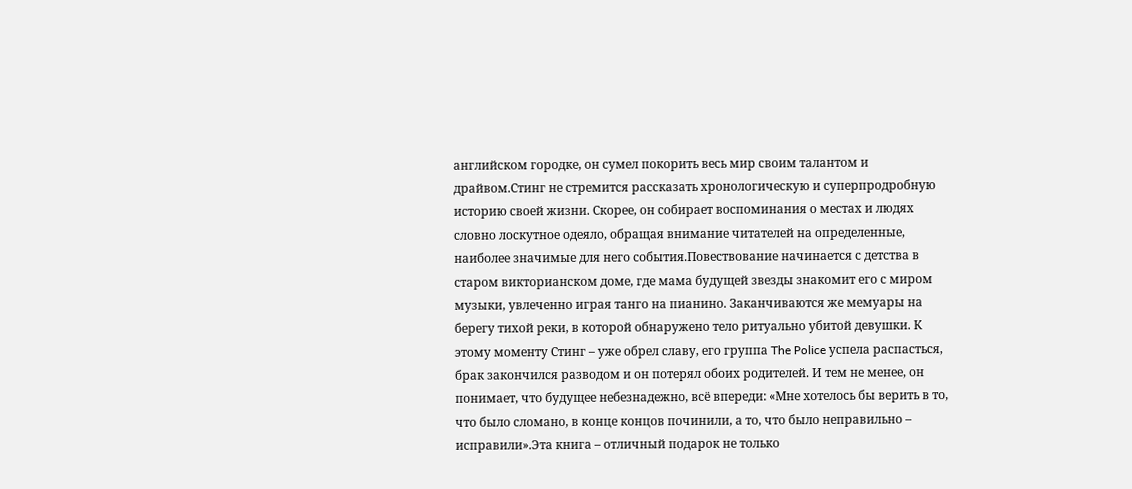английском городке, он сумел покорить весь мир своим талантом и драйвом.Стинг не стремится рассказать хронологическую и суперпродробную историю своей жизни. Скорее, он собирает воспоминания о местах и людях словно лоскутное одеяло, обращая внимание читателей на определенные, наиболее значимые для него события.Повествование начинается с детства в старом викторианском доме, где мама будущей звезды знакомит его с миром музыки, увлеченно играя танго на пианино. Заканчиваются же мемуары на берегу тихой реки, в которой обнаружено тело ритуально убитой девушки. К этому моменту Стинг – уже обрел славу, его группа The Police успела распасться, брак закончился разводом и он потерял обоих родителей. И тем не менее, он понимает, что будущее небезнадежно, всё впереди: «Мне хотелось бы верить в то, что было сломано, в конце концов починили, а то, что было неправильно – исправили».Эта книга – отличный подарок не только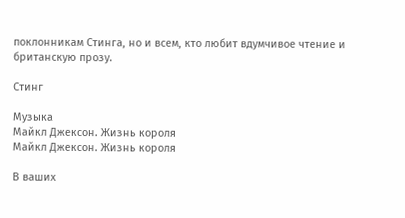поклонникам Стинга, но и всем, кто любит вдумчивое чтение и британскую прозу.

Стинг

Музыка
Майкл Джексон. Жизнь короля
Майкл Джексон. Жизнь короля

В ваших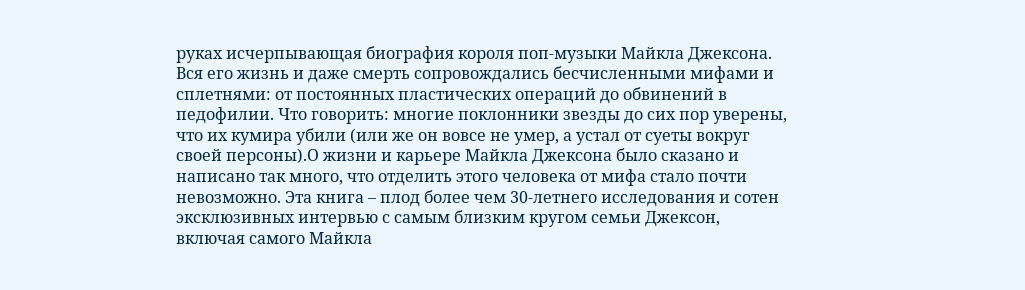руках исчерпывающая биография короля поп-музыки Майкла Джексона. Вся его жизнь и даже смерть сопровождались бесчисленными мифами и сплетнями: от постоянных пластических операций до обвинений в педофилии. Что говорить: многие поклонники звезды до сих пор уверены, что их кумира убили (или же он вовсе не умер, а устал от суеты вокруг своей персоны).О жизни и карьере Майкла Джексона было сказано и написано так много, что отделить этого человека от мифа стало почти невозможно. Эта книга – плод более чем 30-летнего исследования и сотен эксклюзивных интервью с самым близким кругом семьи Джексон, включая самого Майкла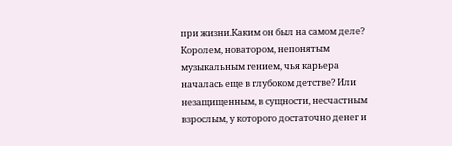при жизни.Каким он был на самом деле? Королем, новатором, непонятым музыкальным гением, чья карьера началась еще в глубоком детстве? Или незащищенным, в сущности, несчастным взрослым, у которого достаточно денег и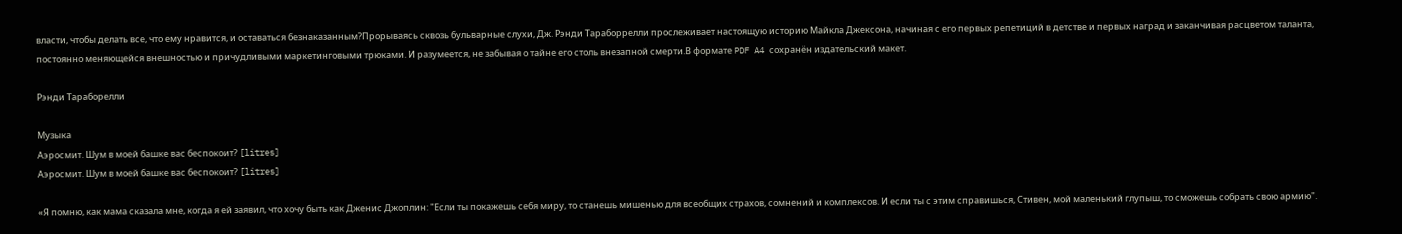власти, чтобы делать все, что ему нравится, и оставаться безнаказанным?Прорываясь сквозь бульварные слухи, Дж. Рэнди Тараборрелли прослеживает настоящую историю Майкла Джексона, начиная с его первых репетиций в детстве и первых наград и заканчивая расцветом таланта, постоянно меняющейся внешностью и причудливыми маркетинговыми трюками. И разумеется, не забывая о тайне его столь внезапной смерти.В формате PDF A4 сохранён издательский макет.

Рэнди Тараборелли

Музыка
Аэросмит. Шум в моей башке вас беспокоит? [litres]
Аэросмит. Шум в моей башке вас беспокоит? [litres]

«Я помню, как мама сказала мне, когда я ей заявил, что хочу быть как Дженис Джоплин: "Если ты покажешь себя миру, то станешь мишенью для всеобщих страхов, сомнений и комплексов. И если ты с этим справишься, Стивен, мой маленький глупыш, то сможешь собрать свою армию".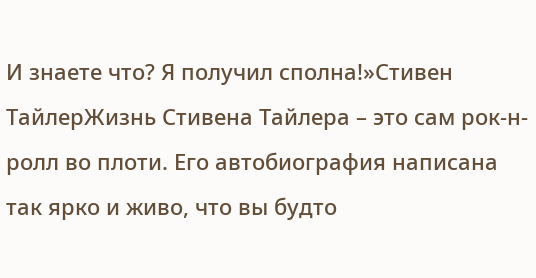И знаете что? Я получил сполна!»Стивен ТайлерЖизнь Стивена Тайлера – это сам рок-н-ролл во плоти. Его автобиография написана так ярко и живо, что вы будто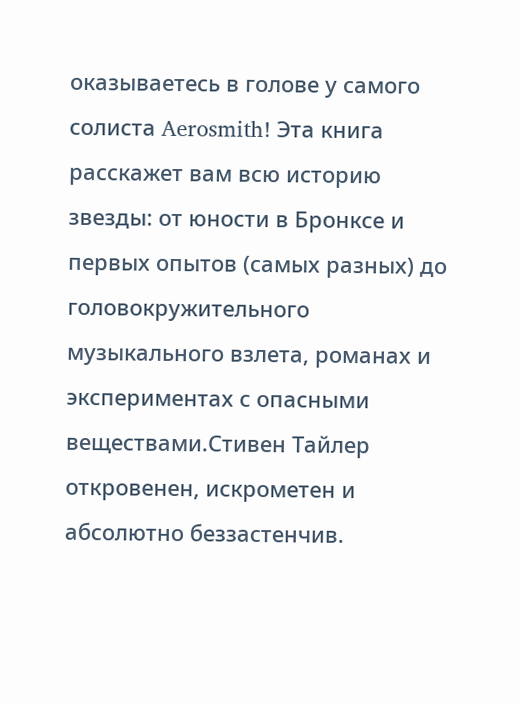оказываетесь в голове у самого солиста Aerosmith! Эта книга расскажет вам всю историю звезды: от юности в Бронксе и первых опытов (самых разных) до головокружительного музыкального взлета, романах и экспериментах с опасными веществами.Стивен Тайлер откровенен, искрометен и абсолютно беззастенчив.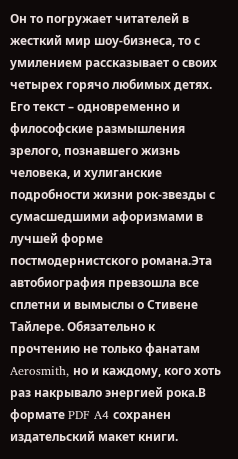Он то погружает читателей в жесткий мир шоу-бизнеса, то с умилением рассказывает о своих четырех горячо любимых детях. Его текст – одновременно и философские размышления зрелого, познавшего жизнь человека, и хулиганские подробности жизни рок-звезды с сумасшедшими афоризмами в лучшей форме постмодернистского романа.Эта автобиография превзошла все сплетни и вымыслы о Стивене Тайлере. Обязательно к прочтению не только фанатам Aerosmith, но и каждому, кого хоть раз накрывало энергией рока.В формате PDF A4 сохранен издательский макет книги.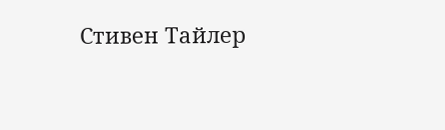Стивен Тайлер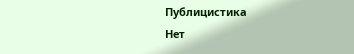Публицистика
Нет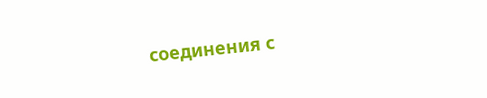соединения с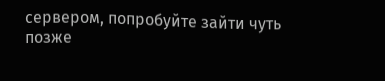сервером, попробуйте зайти чуть позже